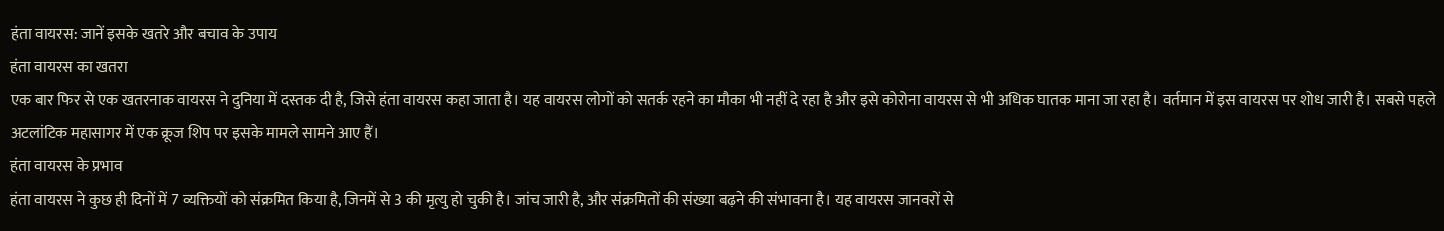हंता वायरस: जानें इसके खतरे और बचाव के उपाय
हंता वायरस का खतरा
एक बार फिर से एक खतरनाक वायरस ने दुनिया में दस्तक दी है, जिसे हंता वायरस कहा जाता है। यह वायरस लोगों को सतर्क रहने का मौका भी नहीं दे रहा है और इसे कोरोना वायरस से भी अधिक घातक माना जा रहा है। वर्तमान में इस वायरस पर शोध जारी है। सबसे पहले अटलांटिक महासागर में एक क्रूज शिप पर इसके मामले सामने आए हैं।
हंता वायरस के प्रभाव
हंता वायरस ने कुछ ही दिनों में 7 व्यक्तियों को संक्रमित किया है, जिनमें से 3 की मृत्यु हो चुकी है। जांच जारी है, और संक्रमितों की संख्या बढ़ने की संभावना है। यह वायरस जानवरों से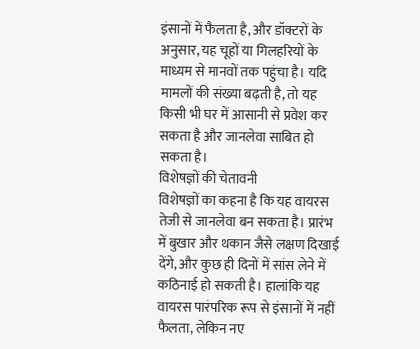इंसानों में फैलता है, और डॉक्टरों के अनुसार, यह चूहों या गिलहरियों के माध्यम से मानवों तक पहुंचा है। यदि मामलों की संख्या बढ़ती है, तो यह किसी भी घर में आसानी से प्रवेश कर सकता है और जानलेवा साबित हो सकता है।
विशेषज्ञों की चेतावनी
विशेषज्ञों का कहना है कि यह वायरस तेजी से जानलेवा बन सकता है। प्रारंभ में बुखार और थकान जैसे लक्षण दिखाई देंगे, और कुछ ही दिनों में सांस लेने में कठिनाई हो सकती है। हालांकि यह वायरस पारंपरिक रूप से इंसानों में नहीं फैलता, लेकिन नए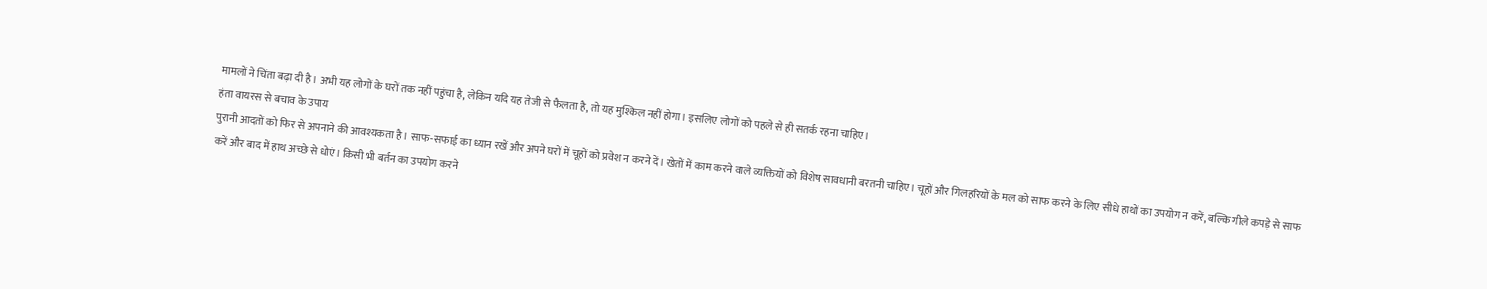मामलों ने चिंता बढ़ा दी है। अभी यह लोगों के घरों तक नहीं पहुंचा है, लेकिन यदि यह तेजी से फैलता है, तो यह मुश्किल नहीं होगा। इसलिए लोगों को पहले से ही सतर्क रहना चाहिए।
हंता वायरस से बचाव के उपाय
पुरानी आदतों को फिर से अपनाने की आवश्यकता है। साफ-सफाई का ध्यान रखें और अपने घरों में चूहों को प्रवेश न करने दें। खेतों में काम करने वाले व्यक्तियों को विशेष सावधानी बरतनी चाहिए। चूहों और गिलहरियों के मल को साफ करने के लिए सीधे हाथों का उपयोग न करें, बल्कि गीले कपड़े से साफ करें और बाद में हाथ अच्छे से धोएं। किसी भी बर्तन का उपयोग करने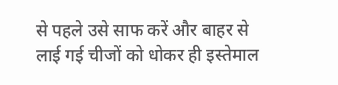से पहले उसे साफ करें और बाहर से लाई गई चीजों को धोकर ही इस्तेमाल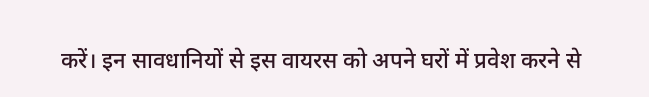करें। इन सावधानियों से इस वायरस को अपने घरों में प्रवेश करने से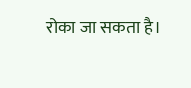रोका जा सकता है।